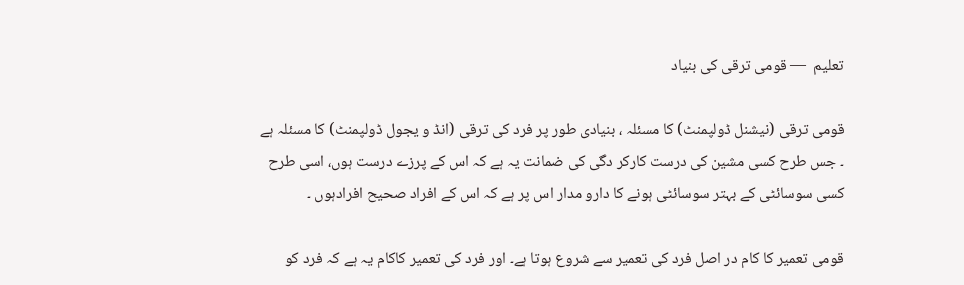تعلیم  –– قومی ترقی کی بنیاد

قومی ترقی (نیشنل ڈولپمنٹ) کا مسئلہ ، بنیادی طور پر فرد کی ترقی (انڈ و یجول ڈولپمنٹ) کا مسئلہ ہے ۔ جس طرح کسی مشین کی درست کارکر دگی کی ضمانت یہ ہے کہ اس کے پرزے درست ہوں، اسی طرح کسی سوسائٹی کے بہتر سوسائٹی ہونے کا دارو مدار اس پر ہے کہ اس کے افراد صحیح افرادہوں ۔

قومی تعمیر کا کام در اصل فرد کی تعمیر سے شروع ہوتا ہے۔ اور فرد کی تعمیر کاکام یہ ہے کہ فرد کو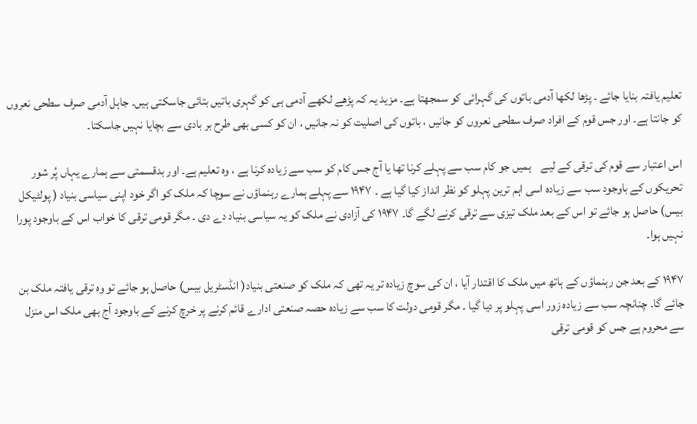تعلیم یافتہ بنایا جائے ۔ پڑھا لکھا آدمی باتوں کی گہرائی کو سمجھتا ہے۔ مزید یہ کہ پڑھے لکھے آدمی ہی کو گہری باتیں بتائی جاسکتی ہیں۔ جاہل آدمی صرف سطحی نعروں کو جانتا ہے۔ اور جس قوم کے افراد صرف سطحی نعروں کو جانیں ، باتوں کی اصلیت کو نہ جانیں ، ان کو کسی بھی طرح بر بادی سے بچایا نہیں جاسکتا۔

اس اعتبار سے قوم کی ترقی کے لیے    ہمیں جو کام سب سے پہلے کرنا تھا یا آج جس کام کو سب سے زیادہ کرنا ہے ، وہ تعلیم ہے۔ اور بدقسمتی سے ہمارے یہاں پُر شور تحریکوں کے باوجود سب سے زیادہ اسی اہم ترین پہلو کو نظر انداز کیا گیا ہے ۔ ۱۹۴۷ سے پہلے ہمارے رہنماؤں نے سوچا کہ ملک کو اگر خود اپنی سیاسی بنیاد ( پولٹیکل بیس) حاصل ہو جائے تو اس کے بعد ملک تیزی سے ترقی کرنے لگے گا۔ ۱۹۴۷ کی آزادی نے ملک کو یہ سیاسی بنیاد دے دی ۔ مگر قومی ترقی کا خواب اس کے باوجود پورا نہیں ہوا۔

۱۹۴۷ کے بعد جن رہنماؤں کے ہاتھ میں ملک کا اقتدار آیا ، ان کی سوچ زیادہ تر یہ تھی کہ ملک کو صنعتی بنیاد( انڈسٹریل بیس) حاصل ہو جائے تو وہ ترقی یافتہ ملک بن جائے گا۔ چنانچہ سب سے زیادہ زور اسی پہلو پر دیا گیا ۔ مگر قومی دولت کا سب سے زیادہ حصہ صنعتی ادارے قائم کرنے پر خرچ کرنے کے باوجود آج بھی ملک اس منزل سے محروم ہے جس کو قومی ترقی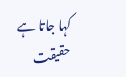کہا جاتا ہے حقیقت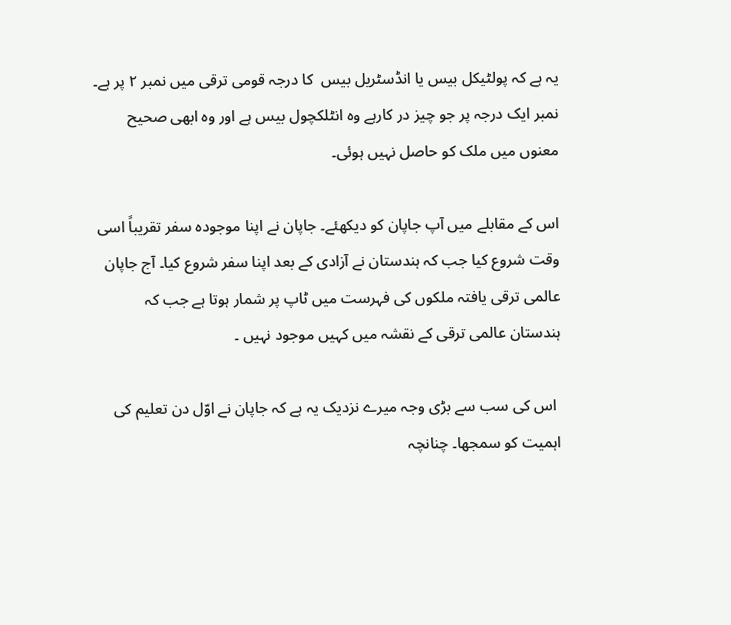یہ ہے کہ پولٹیکل بیس یا انڈسٹریل بیس  کا درجہ قومی ترقی میں نمبر ۲ پر ہے۔ نمبر ایک درجہ پر جو چیز در کارہے وہ انٹلکچول بیس ہے اور وہ ابھی صحیح معنوں میں ملک کو حاصل نہیں ہوئی۔

اس کے مقابلے میں آپ جاپان کو دیکھئے۔ جاپان نے اپنا موجودہ سفر تقریباً اسی وقت شروع کیا جب کہ ہندستان نے آزادی کے بعد اپنا سفر شروع کیا۔ آج جاپان عالمی ترقی یافتہ ملکوں کی فہرست میں ٹاپ پر شمار ہوتا ہے جب کہ ہندستان عالمی ترقی کے نقشہ میں کہیں موجود نہیں ۔

 اس کی سب سے بڑی وجہ میرے نزدیک یہ ہے کہ جاپان نے اوّل دن تعلیم کی اہمیت کو سمجھا۔ چنانچہ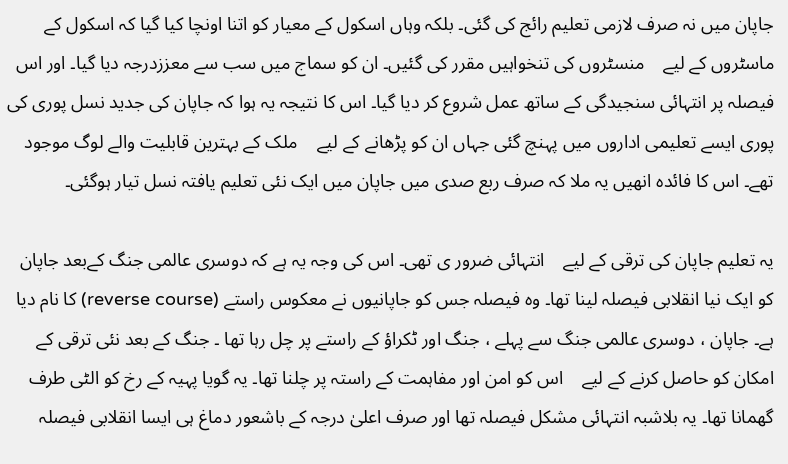جاپان میں نہ صرف لازمی تعلیم رائج کی گئی۔ بلکہ وہاں اسکول کے معیار کو اتنا اونچا کیا گیا کہ اسکول کے ماسٹروں کے لیے    منسٹروں کی تنخواہیں مقرر کی گئیں۔ ان کو سماج میں سب سے معززدرجہ دیا گیا۔ اور اس فیصلہ پر انتہائی سنجیدگی کے ساتھ عمل شروع کر دیا گیا۔ اس کا نتیجہ یہ ہوا کہ جاپان کی جدید نسل پوری کی پوری ایسے تعلیمی اداروں میں پہنچ گئی جہاں ان کو پڑھانے کے لیے    ملک کے بہترین قابلیت والے لوگ موجود تھے۔ اس کا فائدہ انھیں یہ ملا کہ صرف ربع صدی میں جاپان میں ایک نئی تعلیم یافتہ نسل تیار ہوگئی۔

یہ تعلیم جاپان کی ترقی کے لیے    انتہائی ضرور ی تھی۔ اس کی وجہ یہ ہے کہ دوسری عالمی جنگ کےبعد جاپان کو ایک نیا انقلابی فیصلہ لینا تھا۔ وہ فیصلہ جس کو جاپانیوں نے معکوس راستے (reverse course) کا نام دیا ہے۔ جاپان ، دوسری عالمی جنگ سے پہلے ، جنگ اور ٹکراؤ کے راستے پر چل رہا تھا ۔ جنگ کے بعد نئی ترقی کے امکان کو حاصل کرنے کے لیے    اس کو امن اور مفاہمت کے راستہ پر چلنا تھا۔ یہ گویا پہیہ کے رخ کو الٹی طرف گھمانا تھا۔ یہ بلاشبہ انتہائی مشکل فیصلہ تھا اور صرف اعلیٰ درجہ کے باشعور دماغ ہی ایسا انقلابی فیصلہ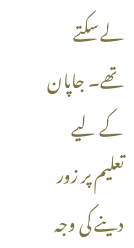لے سکتے تھے۔ جاپان کے لیے    تعلیم پر زور دینے کی وجہ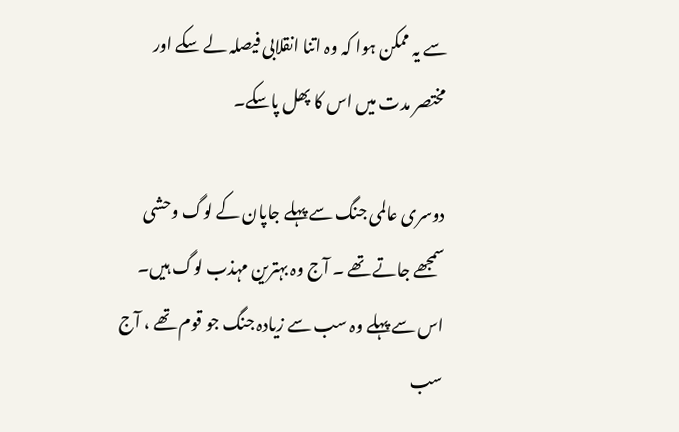سے یہ ممکن ہوا کہ وہ اتنا انقلابی فیصلہ لے سکے اور مختصر مدت میں اس کا پھل پاسکے۔

دوسری عالمی جنگ سے پہلے جاپان کے لوگ وحشی سمجھے جاتے تھے ۔ آج وہ بہترین مہذب لوگ ہیں۔ اس سے پہلے وہ سب سے زیادہ جنگ جو قوم تھے ، آج سب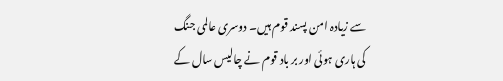سے زیادہ امن پسند قوم ہیں۔ دوسری عالمی جنگ کی ہاری ہوئی اور بر باد قوم نے چالیس سال کے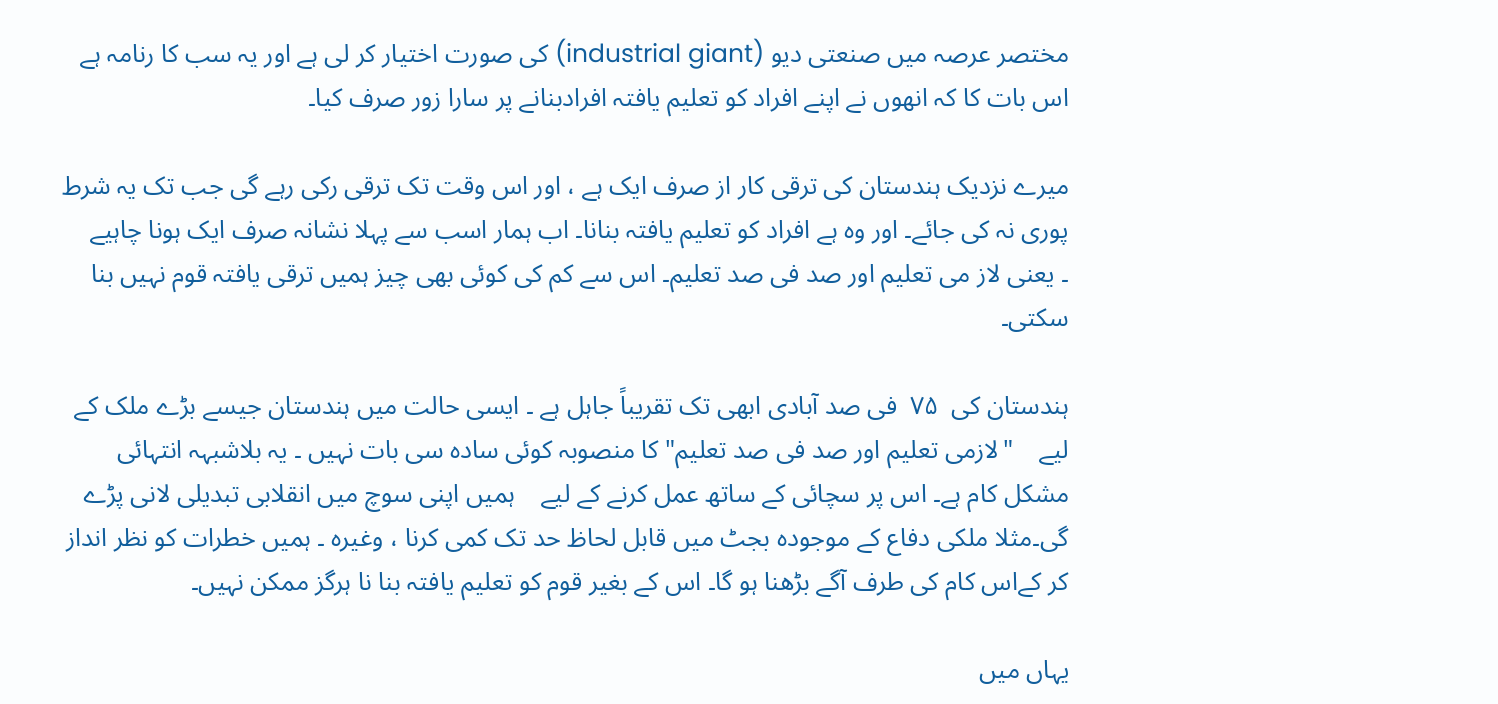مختصر عرصہ میں صنعتی دیو (industrial giant) کی صورت اختیار کر لی ہے اور یہ سب کا رنامہ ہے اس بات کا کہ انھوں نے اپنے افراد کو تعلیم یافتہ افرادبنانے پر سارا زور صرف کیا۔

میرے نزدیک ہندستان کی ترقی کار از صرف ایک ہے ، اور اس وقت تک ترقی رکی رہے گی جب تک یہ شرط پوری نہ کی جائے۔ اور وہ ہے افراد کو تعلیم یافتہ بنانا۔ اب ہمار اسب سے پہلا نشانہ صرف ایک ہونا چاہیے      ۔ یعنی لاز می تعلیم اور صد فی صد تعلیم۔ اس سے کم کی کوئی بھی چیز ہمیں ترقی یافتہ قوم نہیں بنا سکتی۔

ہندستان کی  ۷۵  فی صد آبادی ابھی تک تقریباً جاہل ہے ۔ ایسی حالت میں ہندستان جیسے بڑے ملک کے لیے    "لازمی تعلیم اور صد فی صد تعلیم" کا منصوبہ کوئی سادہ سی بات نہیں ۔ یہ بلاشبہہ انتہائی مشکل کام ہے۔ اس پر سچائی کے ساتھ عمل کرنے کے لیے    ہمیں اپنی سوچ میں انقلابی تبدیلی لانی پڑے گی۔مثلا ملکی دفاع کے موجودہ بجٹ میں قابل لحاظ حد تک کمی کرنا ، وغیرہ ۔ ہمیں خطرات کو نظر انداز کر کےاس کام کی طرف آگے بڑھنا ہو گا۔ اس کے بغیر قوم کو تعلیم یافتہ بنا نا ہرگز ممکن نہیں۔

یہاں میں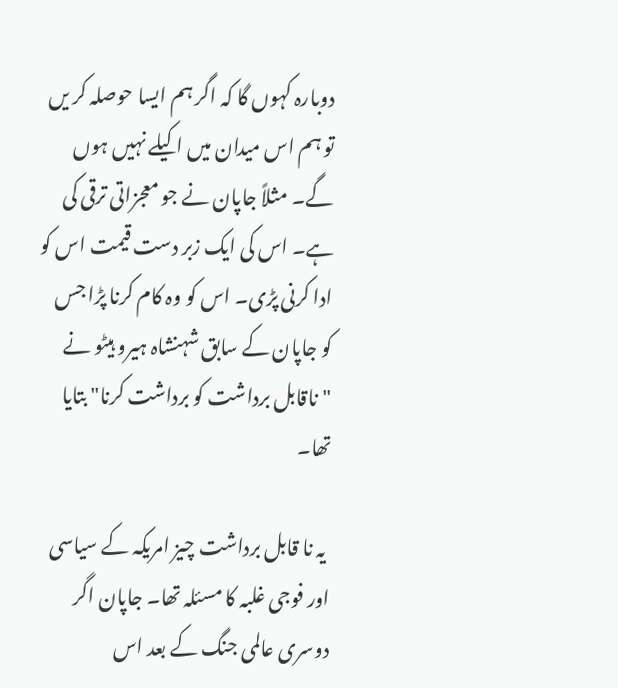دوبارہ کہوں گا کہ اگر ہم ایسا حوصلہ کر یں تو ہم اس میدان میں اکیلے نہیں ہوں گے۔ مثلاً جاپان نے جو معجزاتی ترقی کی ہے۔ اس کی ایک زبر دست قیمت اس کو ادا کرنی پڑی۔ اس کو وہ کام کرنا پڑا جس کو جاپان کے سابق شہنشاہ ہیرو ہیٹو نے "ناقابل برداشت کو برداشت کرنا" بتایا تھا۔

 یہ نا قابل برداشت چیز امریکہ کے سیاسی اور فوجی غلبہ کا مسئلہ تھا۔ جاپان اگر دوسری عالمی جنگ کے بعد اس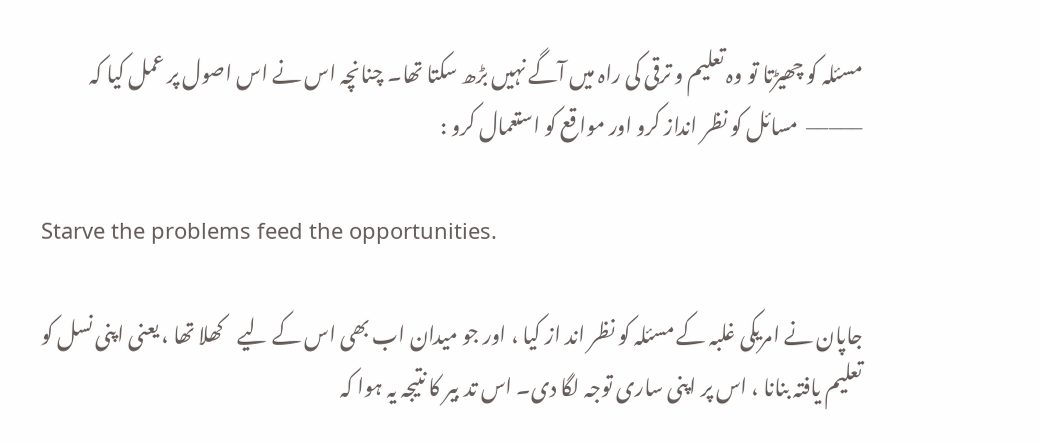مسئلہ کو چھیڑتا تو وہ تعلیم و ترقی کی راہ میں آگے نہیں بڑھ سکتا تھا۔ چنانچہ اس نے اس اصول پر عمل کیا کہ –––––  مسائل کو نظر انداز کرو اور مواقع کو استعمال کرو :

Starve the problems feed the opportunities.

جاپان نے امریکی غلبہ کے مسئلہ کو نظر اند از کیا ، اور جو میدان اب بھی اس کے لیے    کھلا تھا ، یعنی اپنی نسل کو تعلیم یافتہ بنانا ، اس پر اپنی ساری توجہ لگا دی۔ اس تد بیر کا نتیجہ یہ ہوا کہ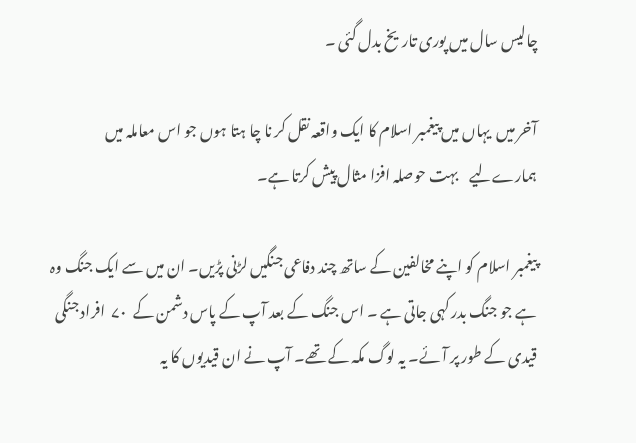چالیس سال میں پوری تاریخ بدل گئی ۔

آخر میں  یہاں میں پیغمبر اسلام کا ایک واقعہ نقل کر نا چا ہتا ہوں جو اس معاملہ میں ہمارےلیے    بہت حوصلہ افزا مثال پیش کرتا ہے۔

پیغمبر اسلام کو اپنے مخالفین کے ساتھ چند دفاعی جنگیں لڑنی پڑیں۔ ان میں سے ایک جنگ وہ ہے جو جنگ بدر کہی جاتی ہے ۔ اس جنگ کے بعد آپ کے پاس دشمن کے  ۷۰  افراد جنگی قیدی کے طور پر آئے۔ یہ لوگ مکہ کے تھے۔ آپ نے ان قیدیوں کا یہ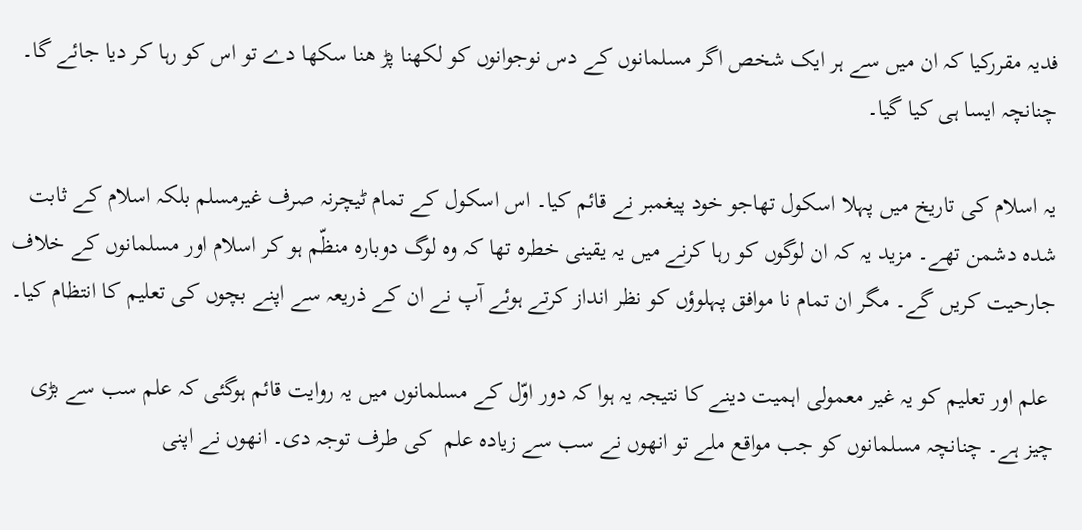فدیہ مقررکیا کہ ان میں سے ہر ایک شخص اگر مسلمانوں کے دس نوجوانوں کو لکھنا پڑ ھنا سکھا دے تو اس کو رہا کر دیا جائے گا۔ چنانچہ ایسا ہی کیا گیا۔

یہ اسلام کی تاریخ میں پہلا اسکول تھاجو خود پیغمبر نے قائم کیا۔ اس اسکول کے تمام ٹیچرنہ صرف غیرمسلم بلکہ اسلام کے ثابت شدہ دشمن تھے۔ مزید یہ کہ ان لوگوں کو رہا کرنے میں یہ یقینی خطرہ تھا کہ وہ لوگ دوبارہ منظّم ہو کر اسلام اور مسلمانوں کے خلاف جارحیت کریں گے۔ مگر ان تمام نا موافق پہلوؤں کو نظر انداز کرتے ہوئے آپ نے ان کے ذریعہ سے اپنے بچوں کی تعلیم کا انتظام کیا۔

 علم اور تعلیم کو یہ غیر معمولی اہمیت دینے کا نتیجہ یہ ہوا کہ دور اوّل کے مسلمانوں میں یہ روایت قائم ہوگئی کہ علم سب سے بڑی چیز ہے۔ چنانچہ مسلمانوں کو جب مواقع ملے تو انھوں نے سب سے زیادہ علم  کی طرف توجہ دی۔ انھوں نے اپنی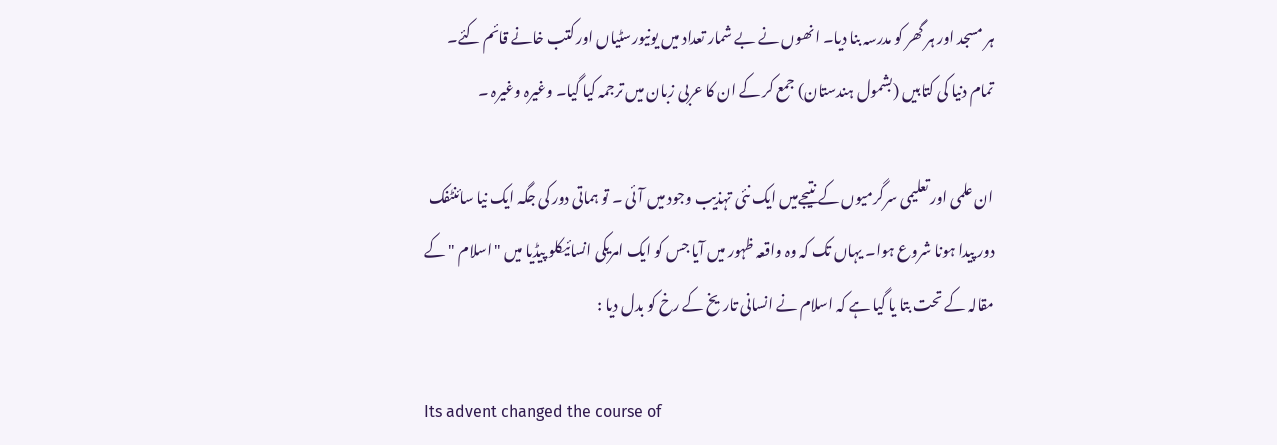ہر مسجد اور ہر گھر کو مدرسہ بنا دیا۔ انھوں نے بے شمار تعداد میں یونیورسٹیاں اور کتب خانے قائم کئے۔ تمام دنیا کی کتابیں (بشمول ہندستان) جمع کر کے ان کا عربی زبان میں ترجمہ کیا گیا۔ وغیرہ وغیرہ ۔

ان علمی اور تعلیمی سرگرمیوں کے نتیجےمیں ایک نئی تہذیب وجود میں آئی ۔ تو ہماتی دور کی جگہ ایک نیا سائنٹفک دور پیدا ہونا شروع ہوا۔ یہاں تک کہ وہ واقعہ ظہور میں آیا جس کو ایک امریکی انسائیکلو پیڈیا میں "اسلام "کے مقالہ کے تحت بتا یا گیا ہے کہ اسلام نے انسانی تاریخ کے رخ کو بدل دیا :

Its advent changed the course of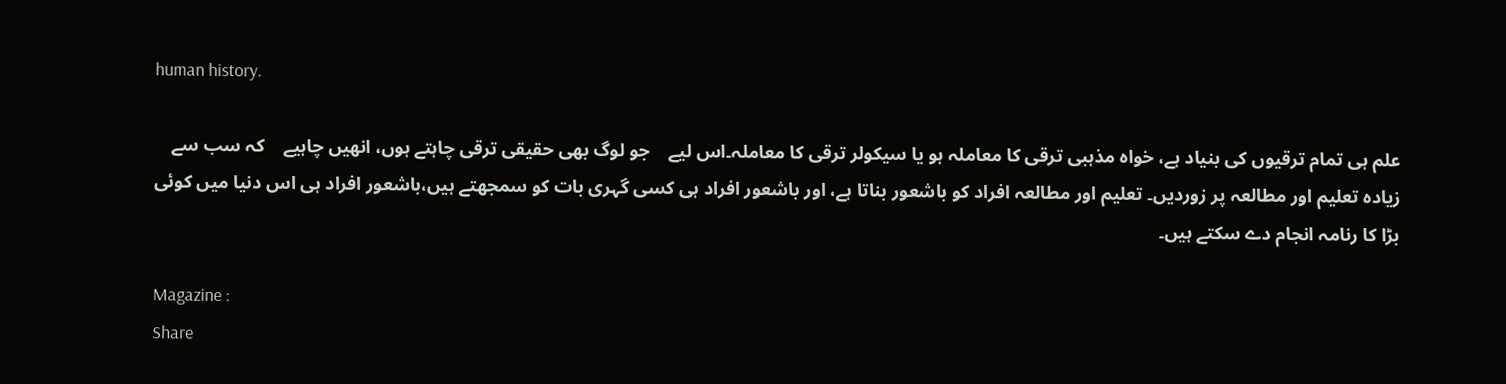human history.

علم ہی تمام ترقیوں کی بنیاد ہے، خواہ مذہبی ترقی کا معاملہ ہو یا سیکولر ترقی کا معاملہ۔اس لیے    جو لوگ بھی حقیقی ترقی چاہتے ہوں، انھیں چاہیے    کہ سب سے زیادہ تعلیم اور مطالعہ پر زوردیں۔ تعلیم اور مطالعہ افراد کو باشعور بناتا ہے، اور باشعور افراد ہی کسی گہری بات کو سمجھتے ہیں،باشعور افراد ہی اس دنیا میں کوئی بڑا کا رنامہ انجام دے سکتے ہیں۔

Magazine :
Share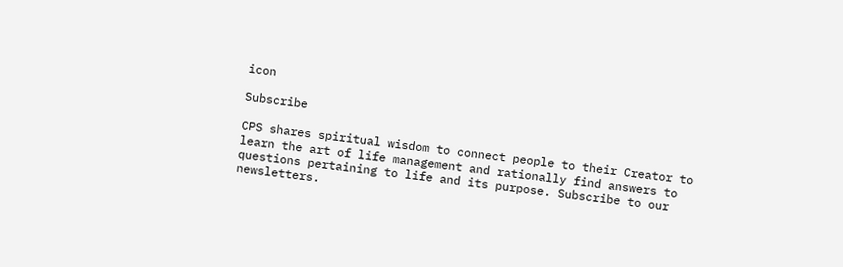icon

Subscribe

CPS shares spiritual wisdom to connect people to their Creator to learn the art of life management and rationally find answers to questions pertaining to life and its purpose. Subscribe to our newsletters.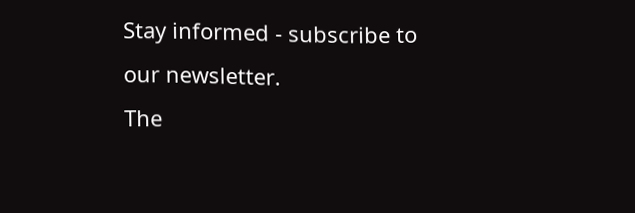Stay informed - subscribe to our newsletter.
The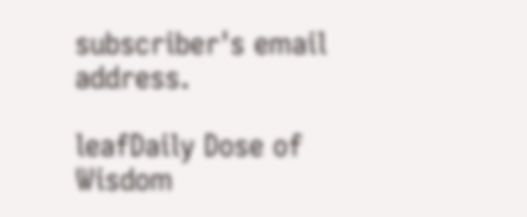subscriber's email address.

leafDaily Dose of Wisdom